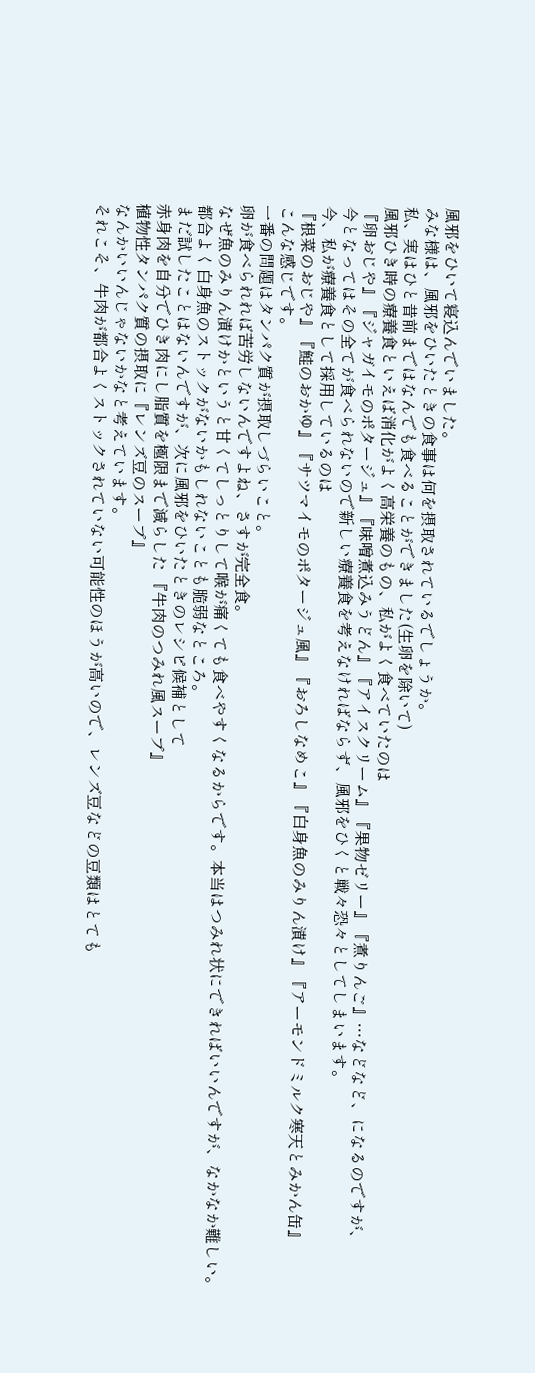風邪をひいて寝込んでいました。
みな様は、風邪をひいたときの食事は何を摂取されているでしょうか。
私、実はひと昔前まではなんでも食べることができました(生卵を除いて)
風邪ひき時の療養食といえば消化がよく高栄養のもの、私がよく食べていたのは
『卵おじや』『ジャガイモのポタージュ』『味噌煮込みうどん』『アイスクリーム』『果物ゼリー』『煮りんご』…などなど、になるのですが、
今となってはその全てが食べられないので新しい療養食を考えなければならず、風邪をひくと戦々恐々としてしまいます。
今、私が療養食として採用しているのは
『根菜のおじや』『鮭のおかゆ』『サツマイモのポタージュ風』『おろしなめこ』『白身魚のみりん漬け』『アーモンドミルク寒天とみかん缶』
こんな感じです。
一番の問題はタンパク質が摂取しづらいこと。
卵が食べられれば苦労しないんですよね、さすが完全食。
なぜ魚のみりん漬けかというと甘くてしっとりして喉が痛くても食べやすくなるからです。本当はつみれ状にできればいいんですが、なかなか難しい。
都合よく白身魚のストックがないかもしれないことも脆弱なところ。
まだ試したことはないんですが、次に風邪をひいたときのレシピ候補として
赤身肉を自分でひき肉にし脂質を極限まで減らした 『牛肉のつみれ風スープ』
植物性タンパク質の摂取に『レンズ豆のスープ』
なんかいいんじゃないかなと考えています。
それこそ、牛肉が都合よくストックされていない可能性のほうが高いので、レンズ豆などの豆類はとても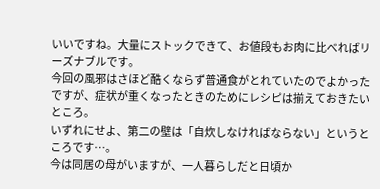いいですね。大量にストックできて、お値段もお肉に比べればリーズナブルです。
今回の風邪はさほど酷くならず普通食がとれていたのでよかったですが、症状が重くなったときのためにレシピは揃えておきたいところ。
いずれにせよ、第二の壁は「自炊しなければならない」というところです…。
今は同居の母がいますが、一人暮らしだと日頃か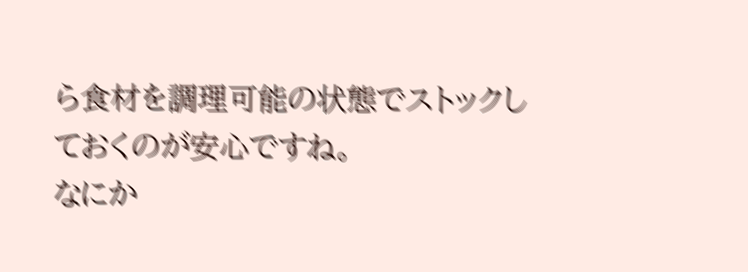ら食材を調理可能の状態でストックしておくのが安心ですね。
なにか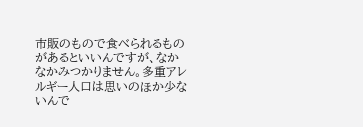市販のもので食べられるものがあるといいんですが、なかなかみつかりません。多重アレルギー人口は思いのほか少ないんで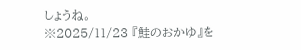しょうね。
※2025/11/23 『鮭のおかゆ』を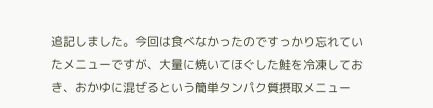追記しました。今回は食べなかったのですっかり忘れていたメニューですが、大量に焼いてほぐした鮭を冷凍しておき、おかゆに混ぜるという簡単タンパク質摂取メニュー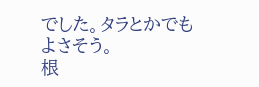でした。タラとかでもよさそう。
根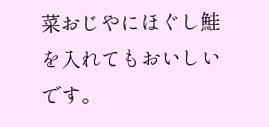菜おじやにほぐし鮭を入れてもおいしいです。